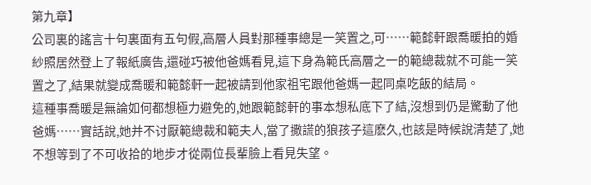第九章】
公司裏的謠言十句裏面有五句假,高層人員對那種事總是一笑置之,可……範懿軒跟喬暖拍的婚紗照居然登上了報紙廣告,還碰巧被他爸媽看見,這下身為範氏高層之一的範總裁就不可能一笑置之了,結果就變成喬暖和範懿軒一起被請到他家祖宅跟他爸媽一起同桌吃飯的結局。
這種事喬暖是無論如何都想極力避免的,她跟範懿軒的事本想私底下了結,沒想到仍是驚動了他爸媽……實話說,她并不讨厭範總裁和範夫人,當了撒謊的狼孩子這麽久,也該是時候說清楚了,她不想等到了不可收拾的地步才從兩位長輩臉上看見失望。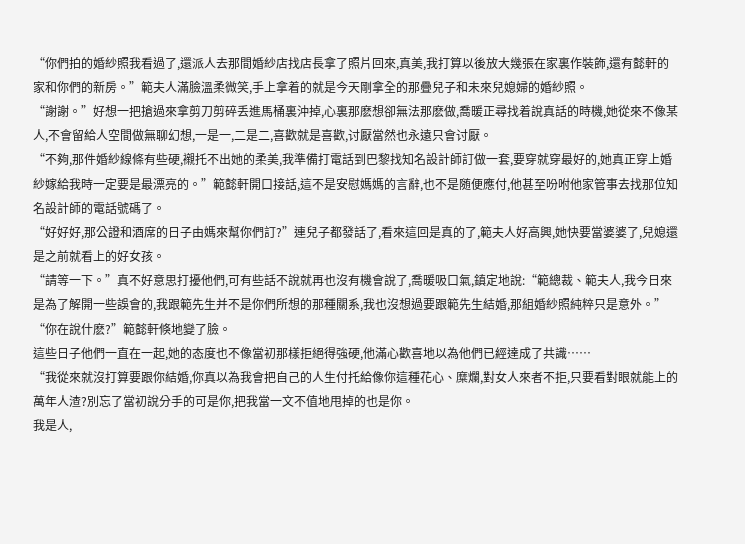“你們拍的婚紗照我看過了,還派人去那間婚紗店找店長拿了照片回來,真美,我打算以後放大幾張在家裏作裝飾,還有懿軒的家和你們的新房。”範夫人滿臉溫柔微笑,手上拿着的就是今天剛拿全的那疊兒子和未來兒媳婦的婚紗照。
“謝謝。”好想一把搶過來拿剪刀剪碎丢進馬桶裏沖掉,心裏那麽想卻無法那麽做,喬暖正尋找着說真話的時機,她從來不像某人,不會留給人空間做無聊幻想,一是一,二是二,喜歡就是喜歡,讨厭當然也永遠只會讨厭。
“不夠,那件婚紗線條有些硬,襯托不出她的柔美,我準備打電話到巴黎找知名設計師訂做一套,要穿就穿最好的,她真正穿上婚紗嫁給我時一定要是最漂亮的。”範懿軒開口接話,這不是安慰媽媽的言辭,也不是随便應付,他甚至吩咐他家管事去找那位知名設計師的電話號碼了。
“好好好,那公證和酒席的日子由媽來幫你們訂?”連兒子都發話了,看來這回是真的了,範夫人好高興,她快要當婆婆了,兒媳還是之前就看上的好女孩。
“請等一下。”真不好意思打擾他們,可有些話不說就再也沒有機會說了,喬暖吸口氣,鎮定地說:“範總裁、範夫人,我今日來是為了解開一些誤會的,我跟範先生并不是你們所想的那種關系,我也沒想過要跟範先生結婚,那組婚紗照純粹只是意外。”
“你在說什麽?”範懿軒倏地變了臉。
這些日子他們一直在一起,她的态度也不像當初那樣拒絕得強硬,他滿心歡喜地以為他們已經達成了共識……
“我從來就沒打算要跟你結婚,你真以為我會把自己的人生付托給像你這種花心、糜爛,對女人來者不拒,只要看對眼就能上的萬年人渣?別忘了當初說分手的可是你,把我當一文不值地甩掉的也是你。
我是人,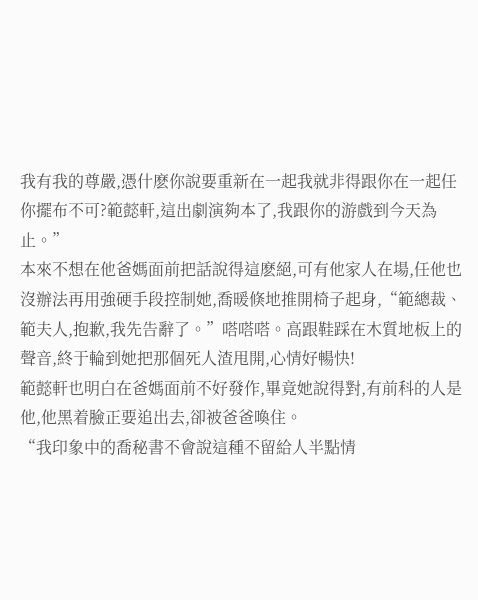我有我的尊嚴,憑什麽你說要重新在一起我就非得跟你在一起任你擺布不可?範懿軒,這出劇演夠本了,我跟你的游戲到今天為止。”
本來不想在他爸媽面前把話說得這麽絕,可有他家人在場,任他也沒辦法再用強硬手段控制她,喬暖倏地推開椅子起身,“範總裁、範夫人,抱歉,我先告辭了。”嗒嗒嗒。高跟鞋踩在木質地板上的聲音,終于輪到她把那個死人渣甩開,心情好暢快!
範懿軒也明白在爸媽面前不好發作,畢竟她說得對,有前科的人是他,他黑着臉正要追出去,卻被爸爸喚住。
“我印象中的喬秘書不會說這種不留給人半點情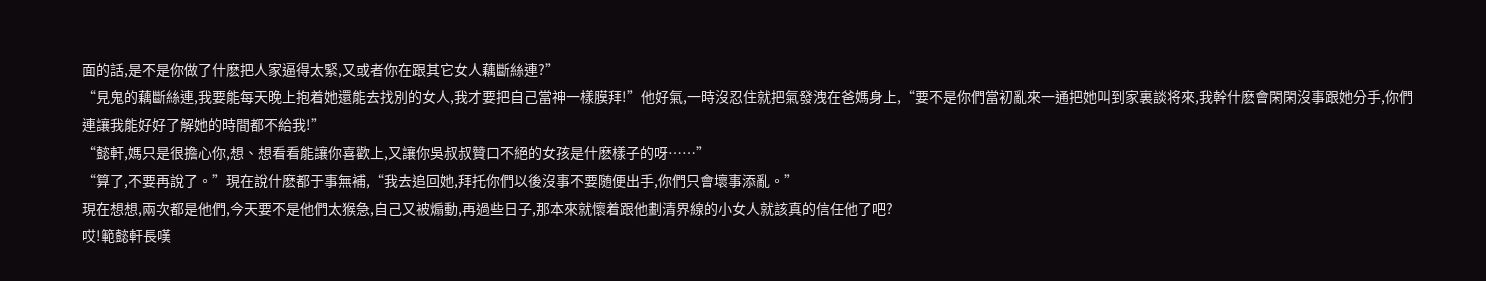面的話,是不是你做了什麽把人家逼得太緊,又或者你在跟其它女人藕斷絲連?”
“見鬼的藕斷絲連,我要能每天晚上抱着她還能去找別的女人,我才要把自己當神一樣膜拜!”他好氣,一時沒忍住就把氣發洩在爸媽身上,“要不是你們當初亂來一通把她叫到家裏談将來,我幹什麽會閑閑沒事跟她分手,你們連讓我能好好了解她的時間都不給我!”
“懿軒,媽只是很擔心你,想、想看看能讓你喜歡上,又讓你吳叔叔贊口不絕的女孩是什麽樣子的呀……”
“算了,不要再說了。”現在說什麽都于事無補,“我去追回她,拜托你們以後沒事不要随便出手,你們只會壞事添亂。”
現在想想,兩次都是他們,今天要不是他們太猴急,自己又被煽動,再過些日子,那本來就懷着跟他劃清界線的小女人就該真的信任他了吧?
哎!範懿軒長嘆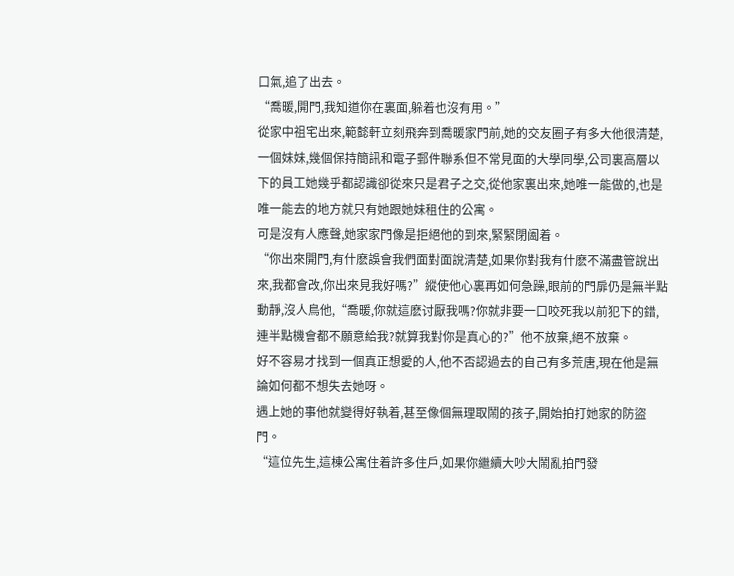口氣,追了出去。
“喬暖,開門,我知道你在裏面,躲着也沒有用。”
從家中祖宅出來,範懿軒立刻飛奔到喬暖家門前,她的交友圈子有多大他很清楚,一個妹妹,幾個保持簡訊和電子郵件聯系但不常見面的大學同學,公司裏高層以下的員工她幾乎都認識卻從來只是君子之交,從他家裏出來,她唯一能做的,也是唯一能去的地方就只有她跟她妹租住的公寓。
可是沒有人應聲,她家家門像是拒絕他的到來,緊緊閉阖着。
“你出來開門,有什麽誤會我們面對面說清楚,如果你對我有什麽不滿盡管說出來,我都會改,你出來見我好嗎?”縱使他心裏再如何急躁,眼前的門扉仍是無半點動靜,沒人鳥他,“喬暖,你就這麽讨厭我嗎?你就非要一口咬死我以前犯下的錯,連半點機會都不願意給我?就算我對你是真心的?”他不放棄,絕不放棄。
好不容易才找到一個真正想愛的人,他不否認過去的自己有多荒唐,現在他是無論如何都不想失去她呀。
遇上她的事他就變得好執着,甚至像個無理取鬧的孩子,開始拍打她家的防盜門。
“這位先生,這棟公寓住着許多住戶,如果你繼續大吵大鬧亂拍門發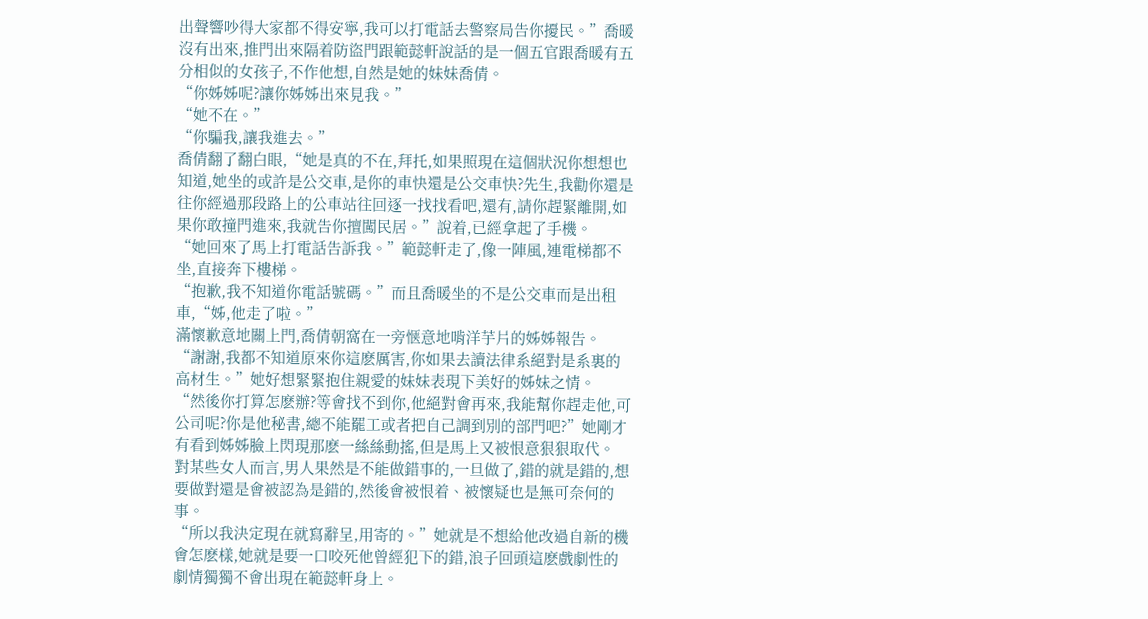出聲響吵得大家都不得安寧,我可以打電話去警察局告你擾民。”喬暖沒有出來,推門出來隔着防盜門跟範懿軒說話的是一個五官跟喬暖有五分相似的女孩子,不作他想,自然是她的妹妹喬倩。
“你姊姊呢?讓你姊姊出來見我。”
“她不在。”
“你騙我,讓我進去。”
喬倩翻了翻白眼,“她是真的不在,拜托,如果照現在這個狀況你想想也知道,她坐的或許是公交車,是你的車快還是公交車快?先生,我勸你還是往你經過那段路上的公車站往回逐一找找看吧,還有,請你趕緊離開,如果你敢撞門進來,我就告你擅闖民居。”說着,已經拿起了手機。
“她回來了馬上打電話告訴我。”範懿軒走了,像一陣風,連電梯都不坐,直接奔下樓梯。
“抱歉,我不知道你電話號碼。”而且喬暖坐的不是公交車而是出租車,“姊,他走了啦。”
滿懷歉意地關上門,喬倩朝窩在一旁惬意地啃洋芋片的姊姊報告。
“謝謝,我都不知道原來你這麽厲害,你如果去讀法律系絕對是系裏的高材生。”她好想緊緊抱住親愛的妹妹表現下美好的姊妹之情。
“然後你打算怎麽辦?等會找不到你,他絕對會再來,我能幫你趕走他,可公司呢?你是他秘書,總不能罷工或者把自己調到別的部門吧?”她剛才有看到姊姊臉上閃現那麽一絲絲動搖,但是馬上又被恨意狠狠取代。
對某些女人而言,男人果然是不能做錯事的,一旦做了,錯的就是錯的,想要做對還是會被認為是錯的,然後會被恨着、被懷疑也是無可奈何的事。
“所以我決定現在就寫辭呈,用寄的。”她就是不想給他改過自新的機會怎麽樣,她就是要一口咬死他曾經犯下的錯,浪子回頭這麽戲劇性的劇情獨獨不會出現在範懿軒身上。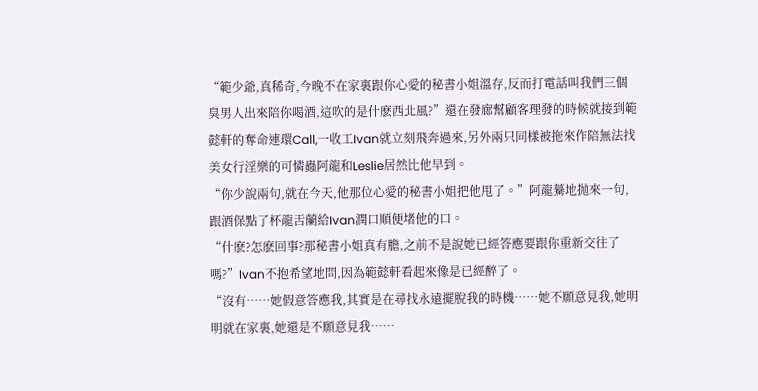“範少爺,真稀奇,今晚不在家裏跟你心愛的秘書小姐溫存,反而打電話叫我們三個臭男人出來陪你喝酒,這吹的是什麽西北風?”還在發廊幫顧客理發的時候就接到範懿軒的奪命連環Call,一收工Ivan就立刻飛奔過來,另外兩只同樣被拖來作陪無法找美女行淫樂的可憐蟲阿龍和Leslie居然比他早到。
“你少說兩句,就在今天,他那位心愛的秘書小姐把他甩了。”阿龍驀地抛來一句,跟酒保點了杯龍舌蘭給Ivan潤口順便堵他的口。
“什麽?怎麽回事?那秘書小姐真有膽,之前不是說她已經答應要跟你重新交往了嗎?”Ivan不抱希望地問,因為範懿軒看起來像是已經醉了。
“沒有……她假意答應我,其實是在尋找永遠擺脫我的時機……她不願意見我,她明明就在家裏,她還是不願意見我……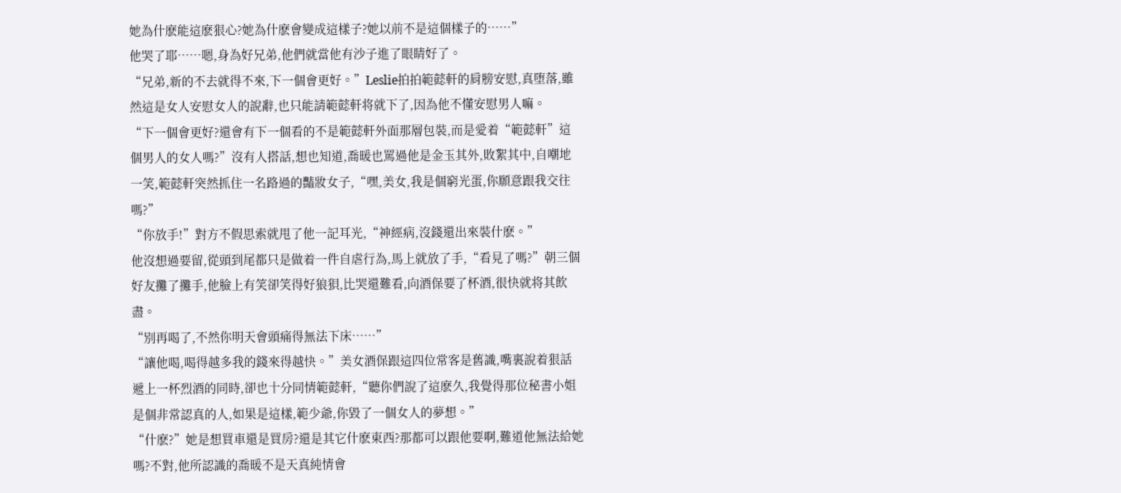她為什麽能這麽狠心?她為什麽會變成這樣子?她以前不是這個樣子的……”
他哭了耶……嗯,身為好兄弟,他們就當他有沙子進了眼睛好了。
“兄弟,新的不去就得不來,下一個會更好。”Leslie拍拍範懿軒的肩膀安慰,真堕落,雖然這是女人安慰女人的說辭,也只能請範懿軒将就下了,因為他不懂安慰男人嘛。
“下一個會更好?還會有下一個看的不是範懿軒外面那層包裝,而是愛着“範懿軒”這個男人的女人嗎?”沒有人搭話,想也知道,喬暖也罵過他是金玉其外,敗絮其中,自嘲地一笑,範懿軒突然抓住一名路過的豔妝女子,“嘿,美女,我是個窮光蛋,你願意跟我交往嗎?”
“你放手!”對方不假思索就甩了他一記耳光,“神經病,沒錢還出來裝什麽。”
他沒想過要留,從頭到尾都只是做着一件自虐行為,馬上就放了手,“看見了嗎?”朝三個好友攤了攤手,他臉上有笑卻笑得好狼狽,比哭還難看,向酒保要了杯酒,很快就将其飲盡。
“別再喝了,不然你明天會頭痛得無法下床……”
“讓他喝,喝得越多我的錢來得越快。”美女酒保跟這四位常客是舊識,嘴裏說着狠話遞上一杯烈酒的同時,卻也十分同情範懿軒,“聽你們說了這麽久,我覺得那位秘書小姐是個非常認真的人,如果是這樣,範少爺,你毀了一個女人的夢想。”
“什麽?”她是想買車還是買房?還是其它什麽東西?那都可以跟他要啊,難道他無法給她嗎?不對,他所認識的喬暖不是天真純情會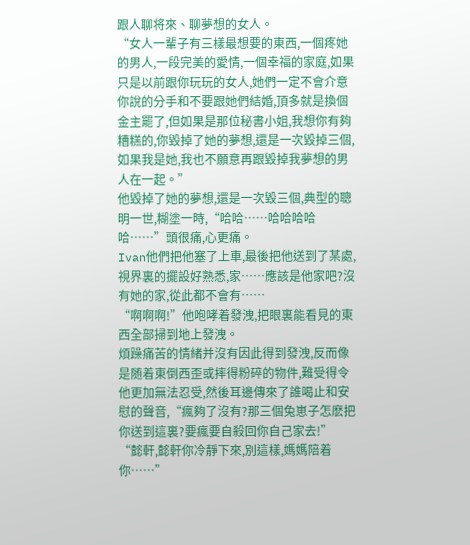跟人聊将來、聊夢想的女人。
“女人一輩子有三樣最想要的東西,一個疼她的男人,一段完美的愛情,一個幸福的家庭,如果只是以前跟你玩玩的女人,她們一定不會介意你說的分手和不要跟她們結婚,頂多就是換個金主罷了,但如果是那位秘書小姐,我想你有夠糟糕的,你毀掉了她的夢想,還是一次毀掉三個,如果我是她,我也不願意再跟毀掉我夢想的男人在一起。”
他毀掉了她的夢想,還是一次毀三個,典型的聰明一世,糊塗一時,“哈哈……哈哈哈哈哈……”頭很痛,心更痛。
Ivan他們把他塞了上車,最後把他送到了某處,視界裏的擺設好熟悉,家……應該是他家吧?沒有她的家,從此都不會有……
“啊啊啊!”他咆哮着發洩,把眼裏能看見的東西全部掃到地上發洩。
煩躁痛苦的情緒并沒有因此得到發洩,反而像是随着東倒西歪或摔得粉碎的物件,難受得令他更加無法忍受,然後耳邊傳來了誰喝止和安慰的聲音,“瘋夠了沒有?那三個兔崽子怎麽把你送到這裏?要瘋要自殺回你自己家去!”
“懿軒,懿軒你冷靜下來,別這樣,媽媽陪着你……”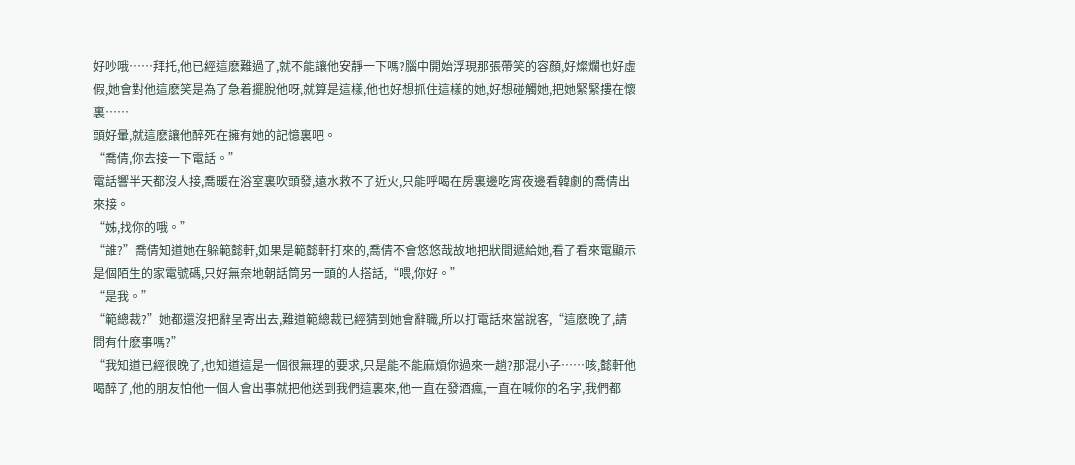好吵哦……拜托,他已經這麽難過了,就不能讓他安靜一下嗎?腦中開始浮現那張帶笑的容顏,好燦爛也好虛假,她會對他這麽笑是為了急着擺脫他呀,就算是這樣,他也好想抓住這樣的她,好想碰觸她,把她緊緊摟在懷裏……
頭好暈,就這麽讓他醉死在擁有她的記憶裏吧。
“喬倩,你去接一下電話。”
電話響半天都沒人接,喬暖在浴室裏吹頭發,遠水救不了近火,只能呼喝在房裏邊吃宵夜邊看韓劇的喬倩出來接。
“姊,找你的哦。”
“誰?”喬倩知道她在躲範懿軒,如果是範懿軒打來的,喬倩不會悠悠哉故地把狀間遞給她,看了看來電顯示是個陌生的家電號碼,只好無奈地朝話筒另一頭的人搭話,“喂,你好。”
“是我。”
“範總裁?”她都還沒把辭呈寄出去,難道範總裁已經猜到她會辭職,所以打電話來當說客,“這麽晚了,請問有什麽事嗎?”
“我知道已經很晚了,也知道這是一個很無理的要求,只是能不能麻煩你過來一趟?那混小子……咳,懿軒他喝醉了,他的朋友怕他一個人會出事就把他送到我們這裏來,他一直在發酒瘋,一直在喊你的名字,我們都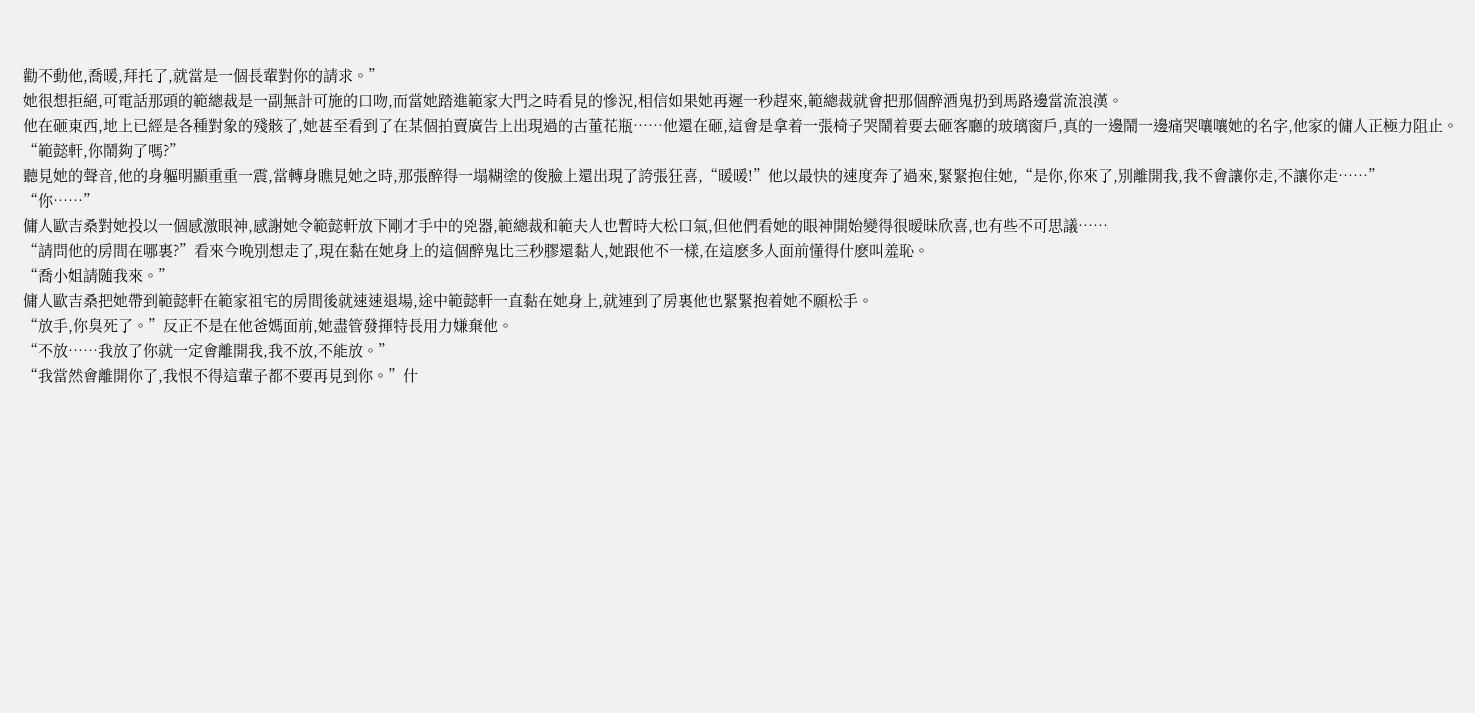勸不動他,喬暖,拜托了,就當是一個長輩對你的請求。”
她很想拒絕,可電話那頭的範總裁是一副無計可施的口吻,而當她踏進範家大門之時看見的慘況,相信如果她再遲一秒趕來,範總裁就會把那個醉酒鬼扔到馬路邊當流浪漢。
他在砸東西,地上已經是各種對象的殘骸了,她甚至看到了在某個拍賣廣告上出現過的古董花瓶……他還在砸,這會是拿着一張椅子哭鬧着要去砸客廳的玻璃窗戶,真的一邊鬧一邊痛哭嚷嚷她的名字,他家的傭人正極力阻止。
“範懿軒,你鬧夠了嗎?”
聽見她的聲音,他的身軀明顯重重一震,當轉身瞧見她之時,那張醉得一塌糊塗的俊臉上還出現了誇張狂喜,“暖暖!”他以最快的速度奔了過來,緊緊抱住她,“是你,你來了,別離開我,我不會讓你走,不讓你走……”
“你……”
傭人歐吉桑對她投以一個感激眼神,感謝她令範懿軒放下剛才手中的兇器,範總裁和範夫人也暫時大松口氣,但他們看她的眼神開始變得很暧昧欣喜,也有些不可思議……
“請問他的房間在哪裏?”看來今晚別想走了,現在黏在她身上的這個醉鬼比三秒膠還黏人,她跟他不一樣,在這麽多人面前懂得什麽叫羞恥。
“喬小姐請随我來。”
傭人歐吉桑把她帶到範懿軒在範家祖宅的房間後就速速退場,途中範懿軒一直黏在她身上,就連到了房裏他也緊緊抱着她不願松手。
“放手,你臭死了。”反正不是在他爸媽面前,她盡管發揮特長用力嫌棄他。
“不放……我放了你就一定會離開我,我不放,不能放。”
“我當然會離開你了,我恨不得這輩子都不要再見到你。”什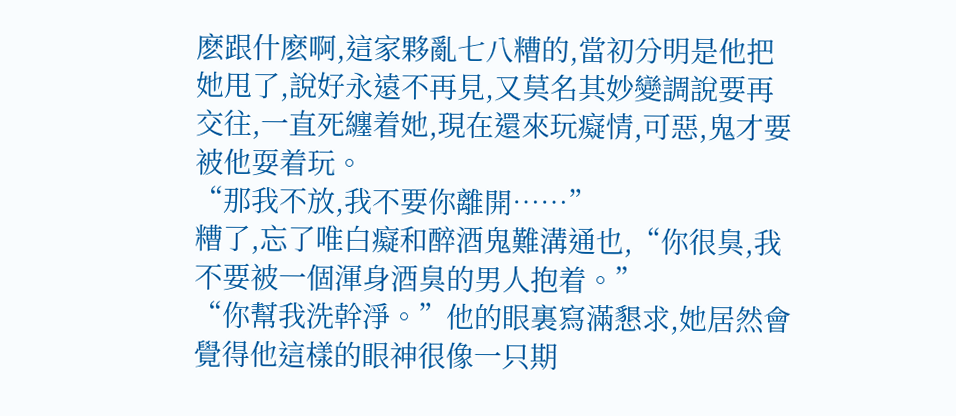麽跟什麽啊,這家夥亂七八糟的,當初分明是他把她甩了,說好永遠不再見,又莫名其妙變調說要再交往,一直死纏着她,現在還來玩癡情,可惡,鬼才要被他耍着玩。
“那我不放,我不要你離開……”
糟了,忘了唯白癡和醉酒鬼難溝通也,“你很臭,我不要被一個渾身酒臭的男人抱着。”
“你幫我洗幹淨。”他的眼裏寫滿懇求,她居然會覺得他這樣的眼神很像一只期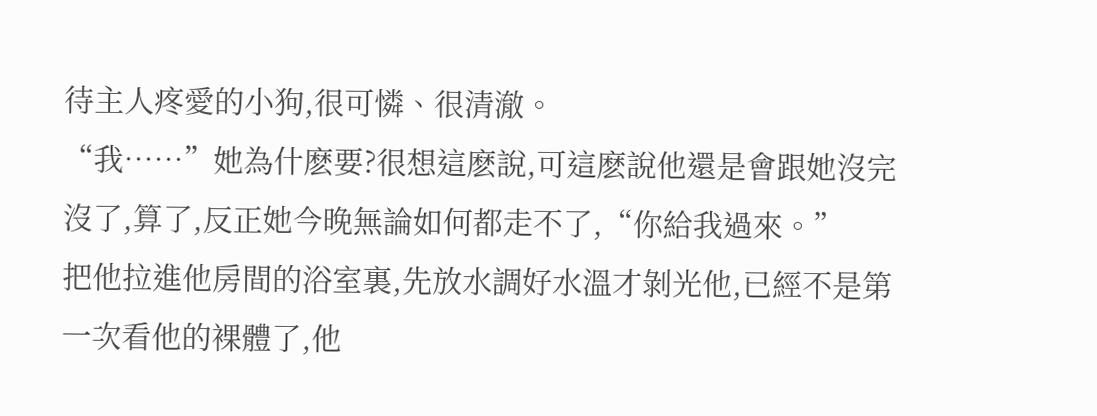待主人疼愛的小狗,很可憐、很清澈。
“我……”她為什麽要?很想這麽說,可這麽說他還是會跟她沒完沒了,算了,反正她今晚無論如何都走不了,“你給我過來。”
把他拉進他房間的浴室裏,先放水調好水溫才剝光他,已經不是第一次看他的裸體了,他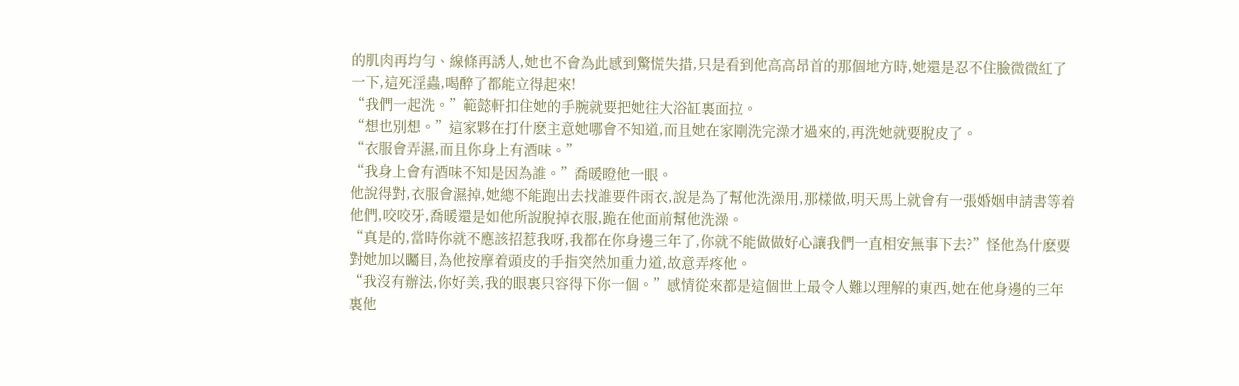的肌肉再均勻、線條再誘人,她也不會為此感到驚慌失措,只是看到他高高昂首的那個地方時,她還是忍不住臉微微紅了一下,這死淫蟲,喝醉了都能立得起來!
“我們一起洗。”範懿軒扣住她的手腕就要把她往大浴缸裏面拉。
“想也別想。”這家夥在打什麽主意她哪會不知道,而且她在家剛洗完澡才過來的,再洗她就要脫皮了。
“衣服會弄濕,而且你身上有酒味。”
“我身上會有酒味不知是因為誰。”喬暖瞪他一眼。
他說得對,衣服會濕掉,她總不能跑出去找誰要件雨衣,說是為了幫他洗澡用,那樣做,明天馬上就會有一張婚姻申請書等着他們,咬咬牙,喬暖還是如他所說脫掉衣服,跪在他面前幫他洗澡。
“真是的,當時你就不應該招惹我呀,我都在你身邊三年了,你就不能做做好心讓我們一直相安無事下去?”怪他為什麽要對她加以矚目,為他按摩着頭皮的手指突然加重力道,故意弄疼他。
“我沒有辦法,你好美,我的眼裏只容得下你一個。”感情從來都是這個世上最令人難以理解的東西,她在他身邊的三年裏他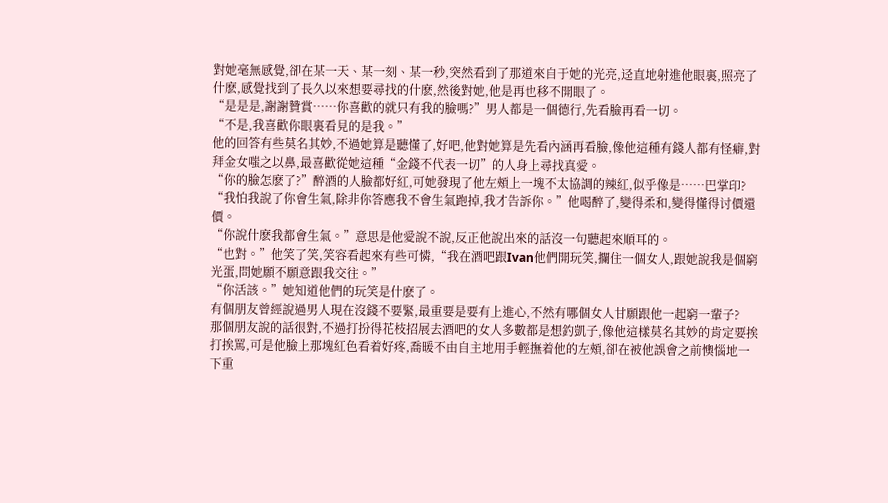對她毫無感覺,卻在某一天、某一刻、某一秒,突然看到了那道來自于她的光亮,迳直地射進他眼裏,照亮了什麽,感覺找到了長久以來想要尋找的什麽,然後對她,他是再也移不開眼了。
“是是是,謝謝贊賞……你喜歡的就只有我的臉嗎?”男人都是一個德行,先看臉再看一切。
“不是,我喜歡你眼裏看見的是我。”
他的回答有些莫名其妙,不過她算是聽懂了,好吧,他對她算是先看內涵再看臉,像他這種有錢人都有怪癖,對拜金女嗤之以鼻,最喜歡從她這種“金錢不代表一切”的人身上尋找真愛。
“你的臉怎麽了?”醉酒的人臉都好紅,可她發現了他左頰上一塊不太協調的辣紅,似乎像是……巴掌印?
“我怕我說了你會生氣,除非你答應我不會生氣跑掉,我才告訴你。”他喝醉了,變得柔和,變得懂得讨價還價。
“你說什麽我都會生氣。”意思是他愛說不說,反正他說出來的話沒一句聽起來順耳的。
“也對。”他笑了笑,笑容看起來有些可憐,“我在酒吧跟Ivan他們開玩笑,攔住一個女人,跟她說我是個窮光蛋,問她願不願意跟我交往。”
“你活該。”她知道他們的玩笑是什麽了。
有個朋友曾經說過男人現在沒錢不要緊,最重要是要有上進心,不然有哪個女人甘願跟他一起窮一輩子?
那個朋友說的話很對,不過打扮得花枝招展去酒吧的女人多數都是想釣凱子,像他這樣莫名其妙的肯定要挨打挨罵,可是他臉上那塊紅色看着好疼,喬暖不由自主地用手輕撫着他的左頰,卻在被他誤會之前懊惱地一下重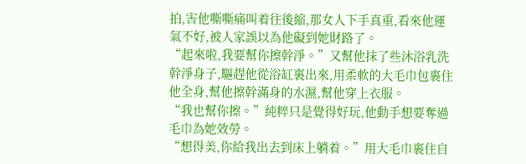拍,害他嘶嘶痛叫着往後縮,那女人下手真重,看來他運氣不好,被人家誤以為他礙到她財路了。
“起來啦,我要幫你擦幹淨。”又幫他抹了些沐浴乳洗幹淨身子,驅趕他從浴缸裏出來,用柔軟的大毛巾包裹住他全身,幫他擦幹滿身的水濕,幫他穿上衣服。
“我也幫你擦。”純粹只是覺得好玩,他動手想要奪過毛巾為她效勞。
“想得美,你給我出去到床上躺着。”用大毛巾裹住自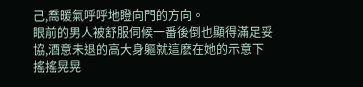己,喬暖氣呼呼地瞪向門的方向。
眼前的男人被舒服伺候一番後倒也顯得滿足妥協,酒意未退的高大身軀就這麽在她的示意下搖搖晃晃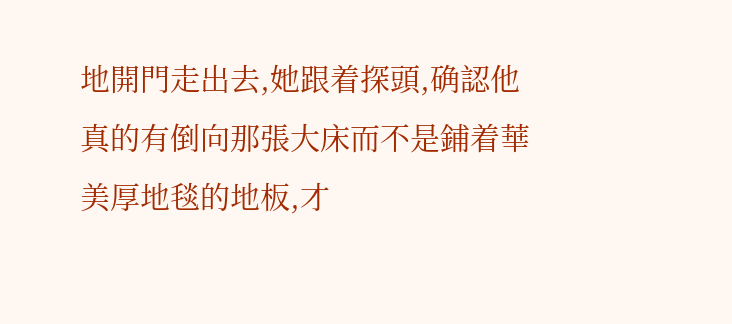地開門走出去,她跟着探頭,确認他真的有倒向那張大床而不是鋪着華美厚地毯的地板,才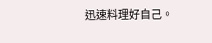迅速料理好自己。